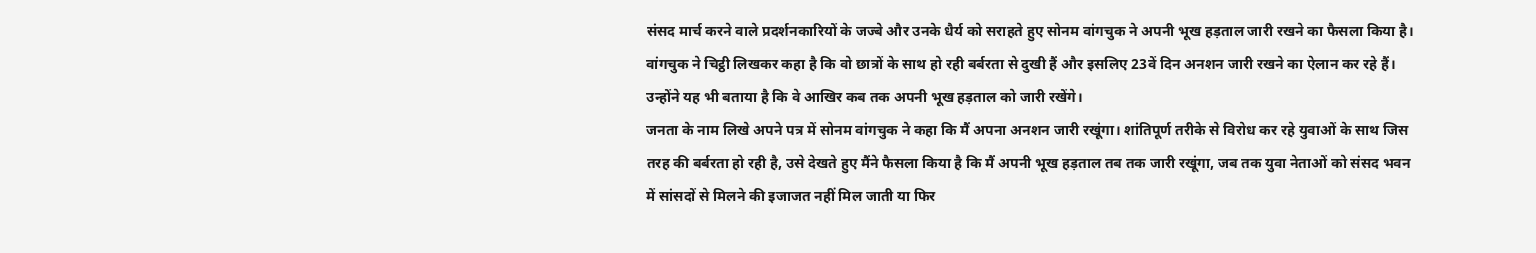संसद मार्च करने वाले प्रदर्शनकारियों के जज्बे और उनके धैर्य को सराहते हुए सोनम वांगचुक ने अपनी भूख हड़ताल जारी रखने का फैसला किया है। वांगचुक ने चिट्ठी लिखकर कहा है कि वो छात्रों के साथ हो रही बर्बरता से दुखी हैं और इसलिए 23वें दिन अनशन जारी रखने का ऐलान कर रहे हैं। उन्होंने यह भी बताया है कि वे आखिर कब तक अपनी भूख हड़ताल को जारी रखेंगे।
जनता के नाम लिखे अपने पत्र में सोनम वांगचुक ने कहा कि मैं अपना अनशन जारी रखूंगा। शांतिपूर्ण तरीके से विरोध कर रहे युवाओं के साथ जिस तरह की बर्बरता हो रही है, उसे देखते हुए मैंने फैसला किया है कि मैं अपनी भूख हड़ताल तब तक जारी रखूंगा, जब तक युवा नेताओं को संसद भवन में सांसदों से मिलने की इजाजत नहीं मिल जाती या फिर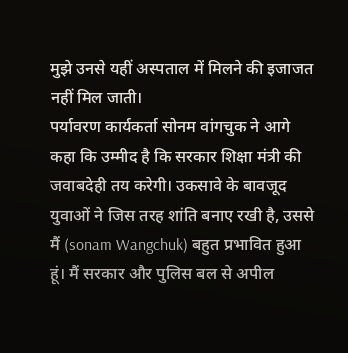मुझे उनसे यहीं अस्पताल में मिलने की इजाजत नहीं मिल जाती।
पर्यावरण कार्यकर्ता सोनम वांगचुक ने आगे कहा कि उम्मीद है कि सरकार शिक्षा मंत्री की जवाबदेही तय करेगी। उकसावे के बावजूद युवाओं ने जिस तरह शांति बनाए रखी है, उससे मैं (sonam Wangchuk) बहुत प्रभावित हुआ हूं। मैं सरकार और पुलिस बल से अपील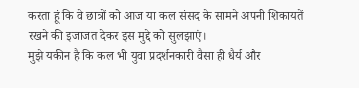करता हूं कि वे छात्रों को आज या कल संसद के सामने अपनी शिकायतें रखने की इजाजत देकर इस मुद्दे को सुलझाएं।
मुझे यकीन है कि कल भी युवा प्रदर्शनकारी वैसा ही धैर्य और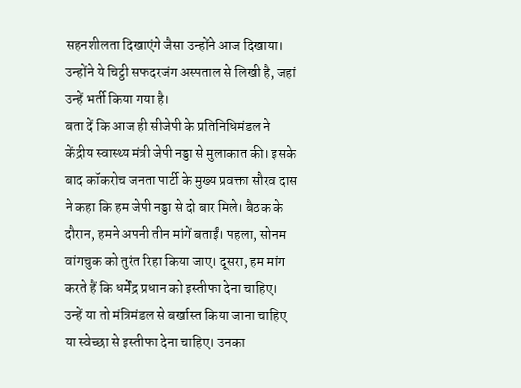सहनशीलता दिखाएंगे जैसा उन्होंने आज दिखाया। उन्होंने ये चिट्ठी सफदरजंग अस्पताल से लिखी है, जहां उन्हें भर्ती किया गया है।
बता दें कि आज ही सीजेपी के प्रतिनिधिमंडल ने केंद्रीय स्वास्थ्य मंत्री जेपी नड्डा से मुलाकात की। इसके बाद कॉकरोच जनता पार्टी के मुख्य प्रवक्ता सौरव दास ने कहा कि हम जेपी नड्डा से दो बार मिले। बैठक के दौरान, हमने अपनी तीन मांगें बताईं। पहला, सोनम वांगचुक को तुरंत रिहा किया जाए। दूसरा, हम मांग करते हैं कि धर्मेंद्र प्रधान को इस्तीफा देना चाहिए।
उन्हें या तो मंत्रिमंडल से बर्खास्त किया जाना चाहिए या स्वेच्छा से इस्तीफा देना चाहिए। उनका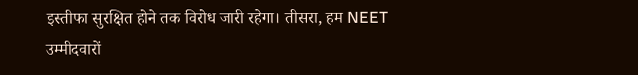इस्तीफा सुरक्षित होने तक विरोध जारी रहेगा। तीसरा, हम NEET उम्मीदवारों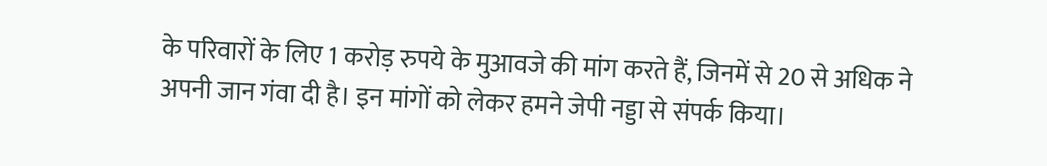के परिवारों के लिए 1 करोड़ रुपये के मुआवजे की मांग करते हैं, जिनमें से 20 से अधिक ने अपनी जान गंवा दी है। इन मांगों को लेकर हमने जेपी नड्डा से संपर्क किया।